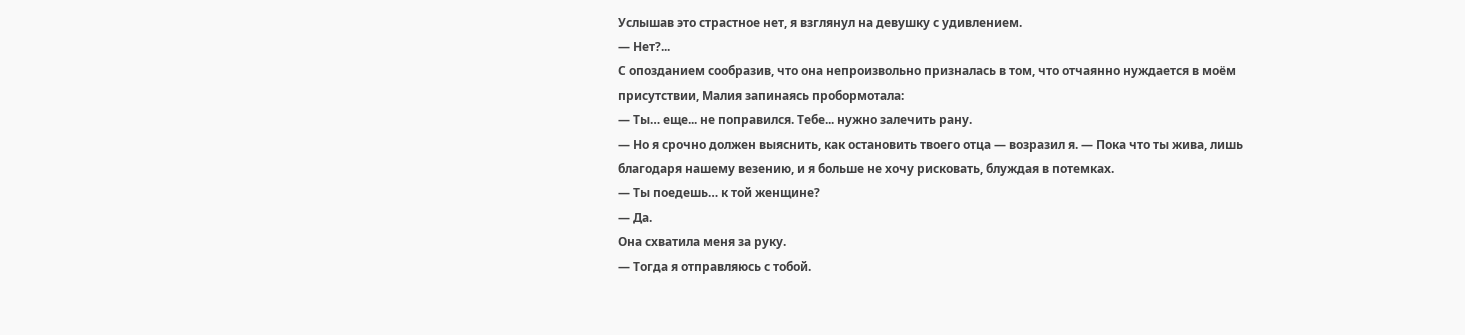Услышав это страстное нет, я взглянул на девушку с удивлением.
— Нет?...
С опозданием сообразив, что она непроизвольно призналась в том, что отчаянно нуждается в моём присутствии, Малия запинаясь пробормотала:
— Ты… еще... не поправился. Тебе... нужно залечить рану.
— Но я срочно должен выяснить, как остановить твоего отца — возразил я. — Пока что ты жива, лишь благодаря нашему везению, и я больше не хочу рисковать, блуждая в потемках.
— Ты поедешь… к той женщине?
— Да.
Она схватила меня за руку.
— Тогда я отправляюсь с тобой.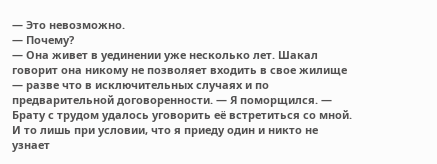— Это невозможно.
— Почему?
— Она живет в уединении уже несколько лет. Шакал говорит она никому не позволяет входить в свое жилище — разве что в исключительных случаях и по предварительной договоренности. — Я поморщился. — Брату с трудом удалось уговорить её встретиться со мной. И то лишь при условии, что я приеду один и никто не узнает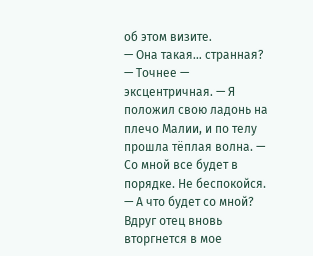об этом визите.
— Она такая… странная?
— Точнее — эксцентричная. — Я положил свою ладонь на плечо Малии, и по телу прошла тёплая волна. — Со мной все будет в порядке. Не беспокойся.
— А что будет со мной? Вдруг отец вновь вторгнется в мое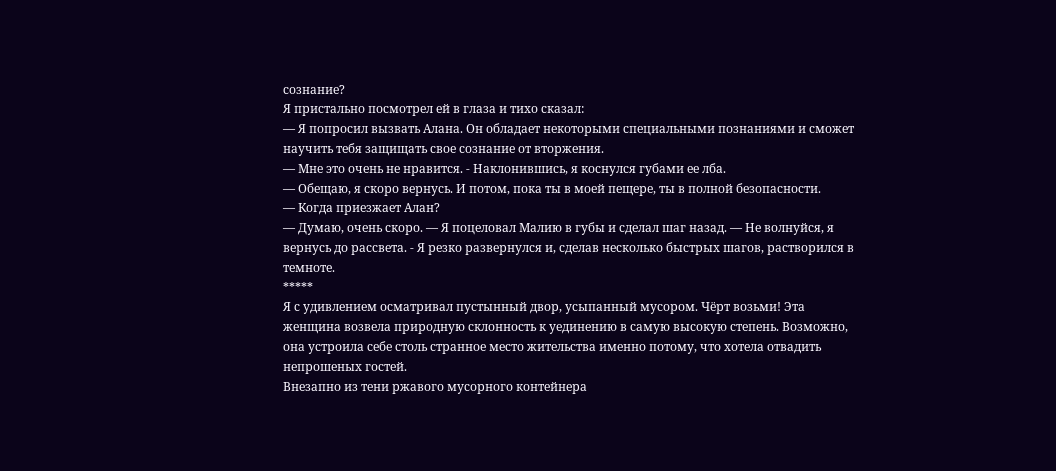сознание?
Я пристально посмотрел ей в глаза и тихо сказал:
— Я попросил вызвать Алана. Он обладает некоторыми специальными познаниями и сможет научить тебя защищать свое сознание от вторжения.
— Мне это очень не нравится. - Наклонившись, я коснулся губами ее лба.
— Обещаю, я скоро вернусь. И потом, пока ты в моей пещере, ты в полной безопасности.
— Когда приезжает Алан?
— Думаю, очень скоро. — Я поцеловал Малию в губы и сделал шаг назад. — Не волнуйся, я вернусь до рассвета. - Я резко развернулся и, сделав несколько быстрых шагов, растворился в темноте.
*****
Я с удивлением осматривал пустынный двор, усыпанный мусором. Чёрт возьми! Эта женщина возвела природную склонность к уединению в самую высокую степень. Возможно, она устроила себе столь странное место жительства именно потому, что хотела отвадить непрошеных гостей.
Внезапно из тени ржавого мусорного контейнера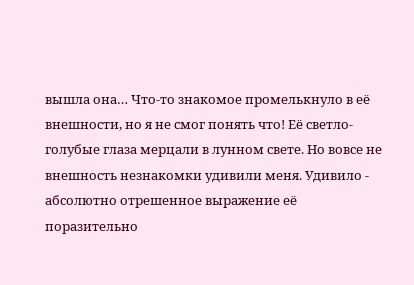вышла она… Что-то знакомое промелькнуло в её внешности, но я не смог понять что! Её светло-голубые глаза мерцали в лунном свете. Но вовсе не внешность незнакомки удивили меня. Удивило - абсолютно отрешенное выражение её поразительно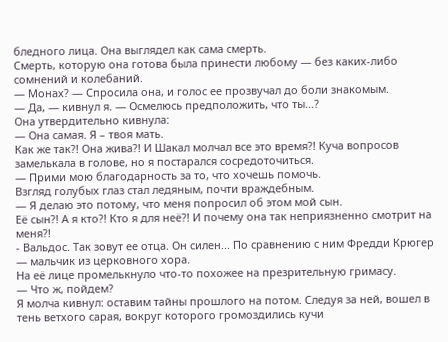бледного лица. Она выглядел как сама смерть.
Смерть, которую она готова была принести любому — без каких-либо сомнений и колебаний.
— Монах? — Спросила она, и голос ее прозвучал до боли знакомым.
— Да, — кивнул я. — Осмелюсь предположить, что ты…?
Она утвердительно кивнула:
— Она самая. Я – твоя мать.
Как же так?! Она жива?! И Шакал молчал все это время?! Куча вопросов замелькала в голове, но я постарался сосредоточиться.
— Прими мою благодарность за то, что хочешь помочь.
Взгляд голубых глаз стал ледяным, почти враждебным.
— Я делаю это потому, что меня попросил об этом мой сын.
Её сын?! А я кто?! Кто я для неё?! И почему она так неприязненно смотрит на меня?!
- Вальдос. Так зовут ее отца. Он силен... По сравнению с ним Фредди Крюгер — мальчик из церковного хора.
На её лице промелькнуло что-то похожее на презрительную гримасу.
— Что ж, пойдем?
Я молча кивнул: оставим тайны прошлого на потом. Следуя за ней, вошел в тень ветхого сарая, вокруг которого громоздились кучи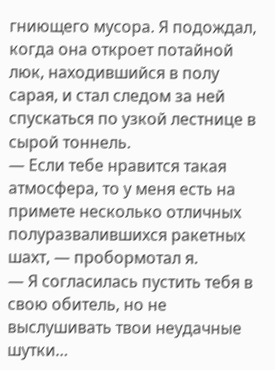гниющего мусора. Я подождал, когда она откроет потайной люк, находившийся в полу сарая, и стал следом за ней спускаться по узкой лестнице в сырой тоннель.
— Если тебе нравится такая атмосфера, то у меня есть на примете несколько отличных полуразвалившихся ракетных шахт, — пробормотал я.
— Я согласилась пустить тебя в свою обитель, но не выслушивать твои неудачные шутки…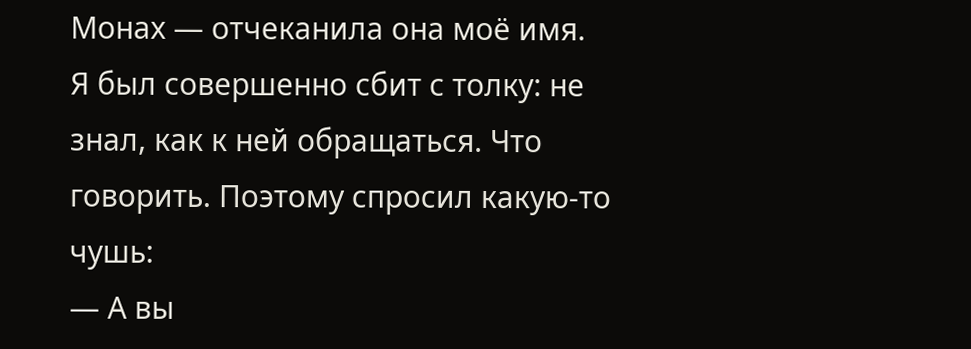Монах — отчеканила она моё имя.
Я был совершенно сбит с толку: не знал, как к ней обращаться. Что говорить. Поэтому спросил какую-то чушь:
— А вы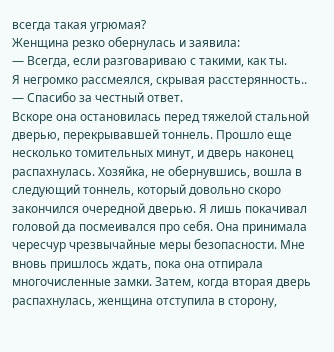всегда такая угрюмая?
Женщина резко обернулась и заявила:
— Всегда, если разговариваю с такими, как ты.
Я негромко рассмеялся, скрывая расстерянность..
— Спасибо за честный ответ.
Вскоре она остановилась перед тяжелой стальной дверью, перекрывавшей тоннель. Прошло еще несколько томительных минут, и дверь наконец распахнулась. Хозяйка, не обернувшись, вошла в следующий тоннель, который довольно скоро закончился очередной дверью. Я лишь покачивал головой да посмеивался про себя. Она принимала чересчур чрезвычайные меры безопасности. Мне вновь пришлось ждать, пока она отпирала многочисленные замки. Затем, когда вторая дверь распахнулась, женщина отступила в сторону,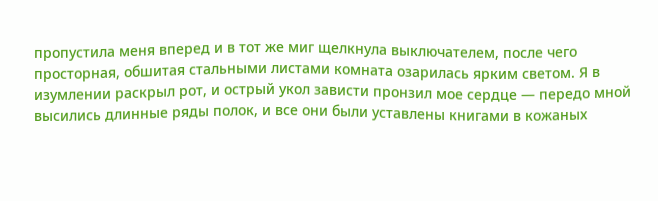пропустила меня вперед и в тот же миг щелкнула выключателем, после чего просторная, обшитая стальными листами комната озарилась ярким светом. Я в изумлении раскрыл рот, и острый укол зависти пронзил мое сердце — передо мной высились длинные ряды полок, и все они были уставлены книгами в кожаных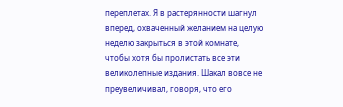переплетах. Я в растерянности шагнул вперед, охваченный желанием на целую неделю закрыться в этой комнате, чтобы хотя бы пролистать все эти великолепные издания. Шакал вовсе не преувеличивал, говоря, что его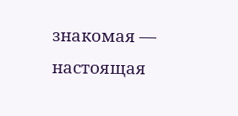знакомая — настоящая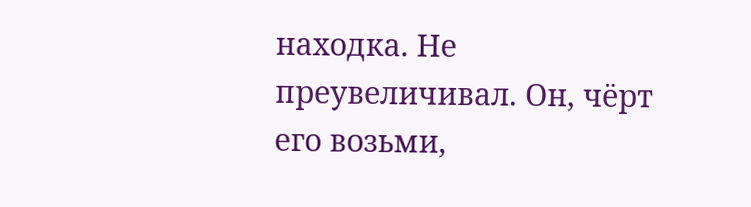находка. Не преувеличивал. Он, чёрт его возьми,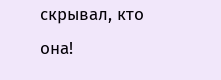скрывал, кто она!